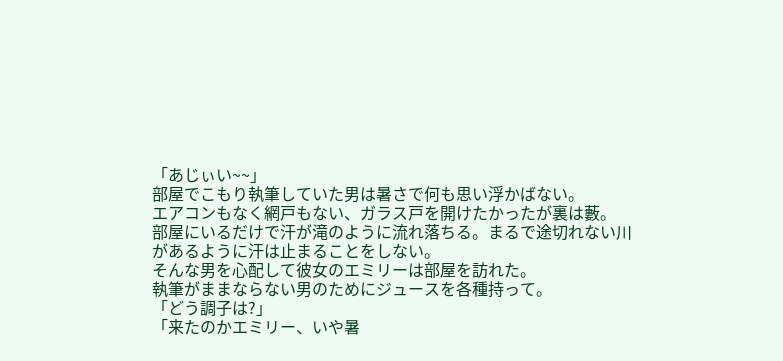「あじぃい~~」
部屋でこもり執筆していた男は暑さで何も思い浮かばない。
エアコンもなく網戸もない、ガラス戸を開けたかったが裏は藪。
部屋にいるだけで汗が滝のように流れ落ちる。まるで途切れない川があるように汗は止まることをしない。
そんな男を心配して彼女のエミリーは部屋を訪れた。
執筆がままならない男のためにジュースを各種持って。
「どう調子は?」
「来たのかエミリー、いや暑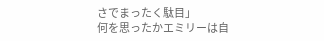さでまったく駄目」
何を思ったかエミリーは自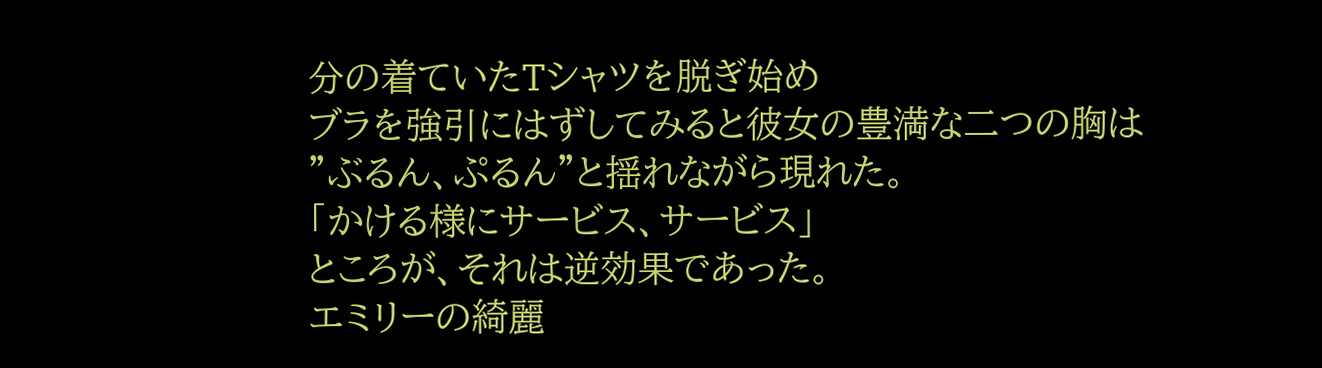分の着ていたTシャツを脱ぎ始め
ブラを強引にはずしてみると彼女の豊満な二つの胸は
”ぶるん、ぷるん”と揺れながら現れた。
「かける様にサービス、サービス」
ところが、それは逆効果であった。
エミリーの綺麗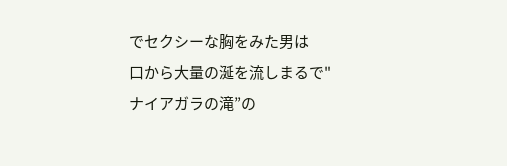でセクシーな胸をみた男は
口から大量の涎を流しまるで"ナイアガラの滝”の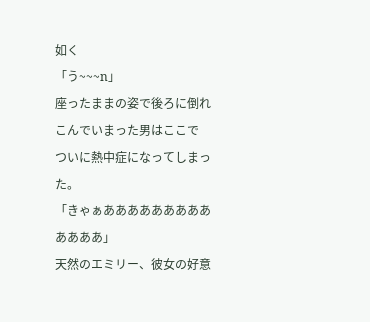如く
「う~~~n」
座ったままの姿で後ろに倒れこんでいまった男はここで
ついに熱中症になってしまった。
「きゃぁあああああああああああああ」
天然のエミリー、彼女の好意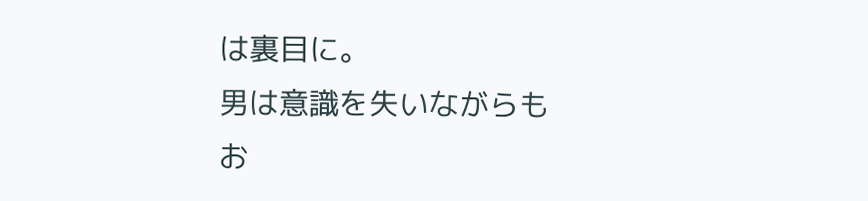は裏目に。
男は意識を失いながらもお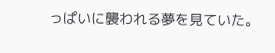っぱいに襲われる夢を見ていた。